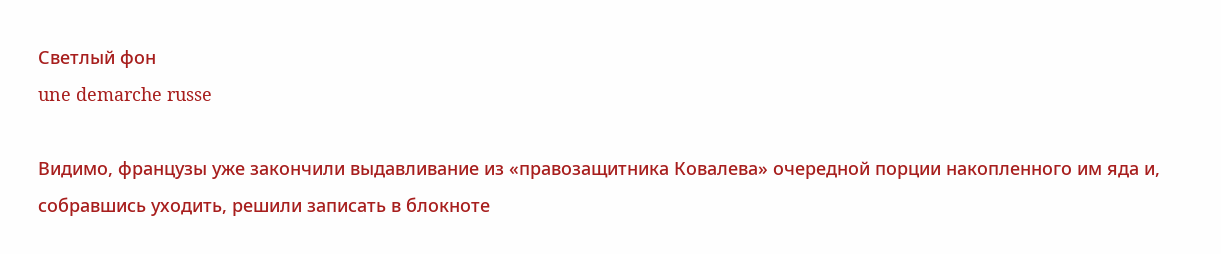Светлый фон
une demarche russe

Видимо, французы уже закончили выдавливание из «правозащитника Ковалева» очередной порции накопленного им яда и, собравшись уходить, решили записать в блокноте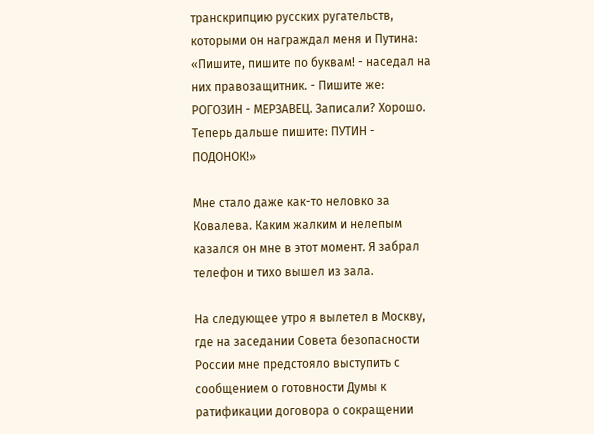транскрипцию русских ругательств, которыми он награждал меня и Путина: «Пишите, пишите по буквам! - наседал на них правозащитник. - Пишите же: РОГОЗИН - МЕРЗАВЕЦ. Записали? Хорошо. Теперь дальше пишите: ПУТИН - ПОДОНОК!»

Мне стало даже как-то неловко за Ковалева. Каким жалким и нелепым казался он мне в этот момент. Я забрал телефон и тихо вышел из зала.

На следующее утро я вылетел в Москву, где на заседании Совета безопасности России мне предстояло выступить с сообщением о готовности Думы к ратификации договора о сокращении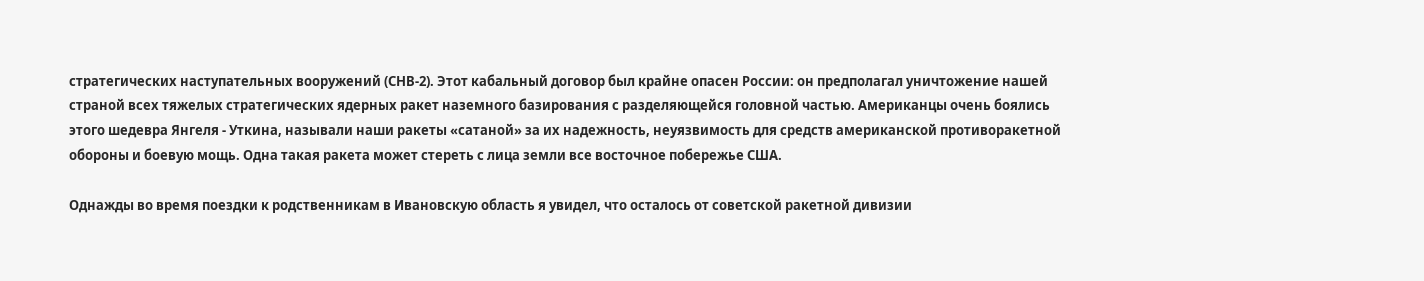стратегических наступательных вооружений (СНВ-2). Этот кабальный договор был крайне опасен России: он предполагал уничтожение нашей страной всех тяжелых стратегических ядерных ракет наземного базирования с разделяющейся головной частью. Американцы очень боялись этого шедевра Янгеля - Уткина, называли наши ракеты «сатаной» за их надежность, неуязвимость для средств американской противоракетной обороны и боевую мощь. Одна такая ракета может стереть с лица земли все восточное побережье США.

Однажды во время поездки к родственникам в Ивановскую область я увидел, что осталось от советской ракетной дивизии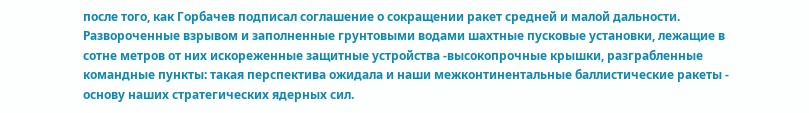после того, как Горбачев подписал соглашение о сокращении ракет средней и малой дальности. Развороченные взрывом и заполненные грунтовыми водами шахтные пусковые установки, лежащие в сотне метров от них искореженные защитные устройства -высокопрочные крышки, разграбленные командные пункты: такая перспектива ожидала и наши межконтинентальные баллистические ракеты - основу наших стратегических ядерных сил.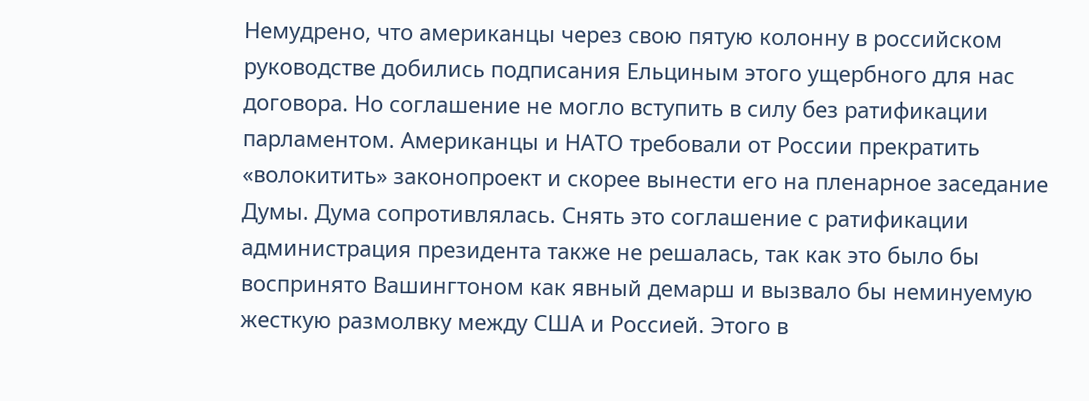Немудрено, что американцы через свою пятую колонну в российском руководстве добились подписания Ельциным этого ущербного для нас договора. Но соглашение не могло вступить в силу без ратификации парламентом. Американцы и НАТО требовали от России прекратить «волокитить» законопроект и скорее вынести его на пленарное заседание Думы. Дума сопротивлялась. Снять это соглашение с ратификации администрация президента также не решалась, так как это было бы воспринято Вашингтоном как явный демарш и вызвало бы неминуемую жесткую размолвку между США и Россией. Этого в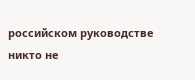российском руководстве никто не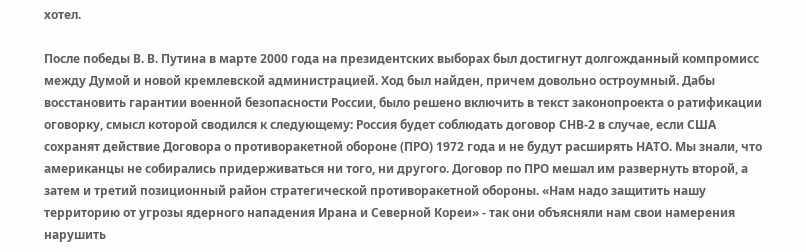хотел.

После победы В. В. Путина в марте 2000 года на президентских выборах был достигнут долгожданный компромисс между Думой и новой кремлевской администрацией. Ход был найден, причем довольно остроумный. Дабы восстановить гарантии военной безопасности России, было решено включить в текст законопроекта о ратификации оговорку, смысл которой сводился к следующему: Россия будет соблюдать договор СНВ-2 в случае, если США сохранят действие Договора о противоракетной обороне (ПРО) 1972 года и не будут расширять НАТО. Мы знали, что американцы не собирались придерживаться ни того, ни другого. Договор по ПРО мешал им развернуть второй, а затем и третий позиционный район стратегической противоракетной обороны. «Нам надо защитить нашу территорию от угрозы ядерного нападения Ирана и Северной Кореи» - так они объясняли нам свои намерения нарушить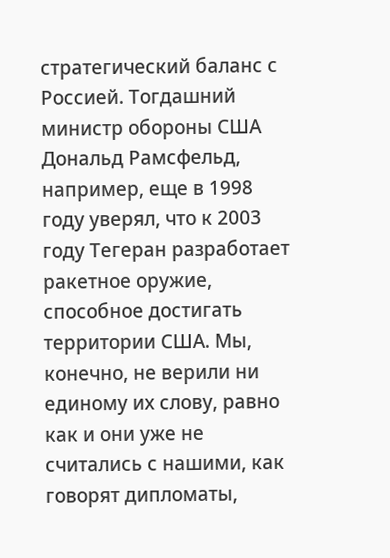стратегический баланс с Россией. Тогдашний министр обороны США Дональд Рамсфельд, например, еще в 1998 году уверял, что к 2003 году Тегеран разработает ракетное оружие, способное достигать территории США. Мы, конечно, не верили ни единому их слову, равно как и они уже не считались с нашими, как говорят дипломаты,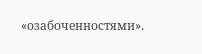«озабоченностями».